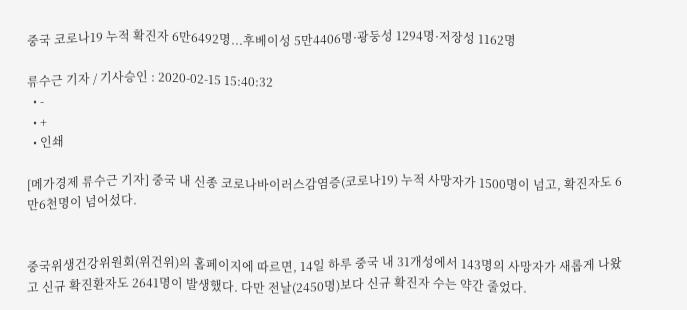중국 코로나19 누적 확진자 6만6492명...후베이성 5만4406명·광둥성 1294명·저장성 1162명

류수근 기자 / 기사승인 : 2020-02-15 15:40:32
  • -
  • +
  • 인쇄

[메가경제 류수근 기자] 중국 내 신종 코로나바이러스감염증(코로나19) 누적 사망자가 1500명이 넘고, 확진자도 6만6천명이 넘어섰다.


중국위생건강위원회(위건위)의 홈페이지에 따르면, 14일 하루 중국 내 31개성에서 143명의 사망자가 새롭게 나왔고 신규 확진환자도 2641명이 발생했다. 다만 전날(2450명)보다 신규 확진자 수는 약간 줄었다.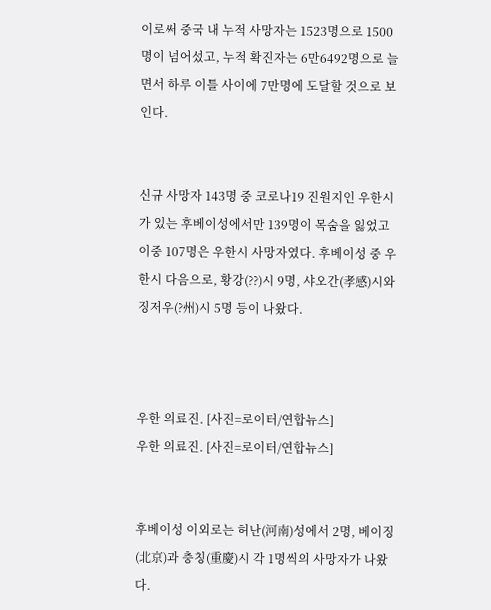이로써 중국 내 누적 사망자는 1523명으로 1500명이 넘어섰고, 누적 확진자는 6만6492명으로 늘면서 하루 이틀 사이에 7만명에 도달할 것으로 보인다.


신규 사망자 143명 중 코로나19 진원지인 우한시가 있는 후베이성에서만 139명이 목숨을 잃었고 이중 107명은 우한시 사망자였다. 후베이성 중 우한시 다음으로, 황강(??)시 9명, 샤오간(孝感)시와 징저우(?州)시 5명 등이 나왔다.



우한 의료진. [사진=로이터/연합뉴스]
우한 의료진. [사진=로이터/연합뉴스]


후베이성 이외로는 허난(河南)성에서 2명, 베이징(北京)과 충칭(重慶)시 각 1명씩의 사망자가 나왔다.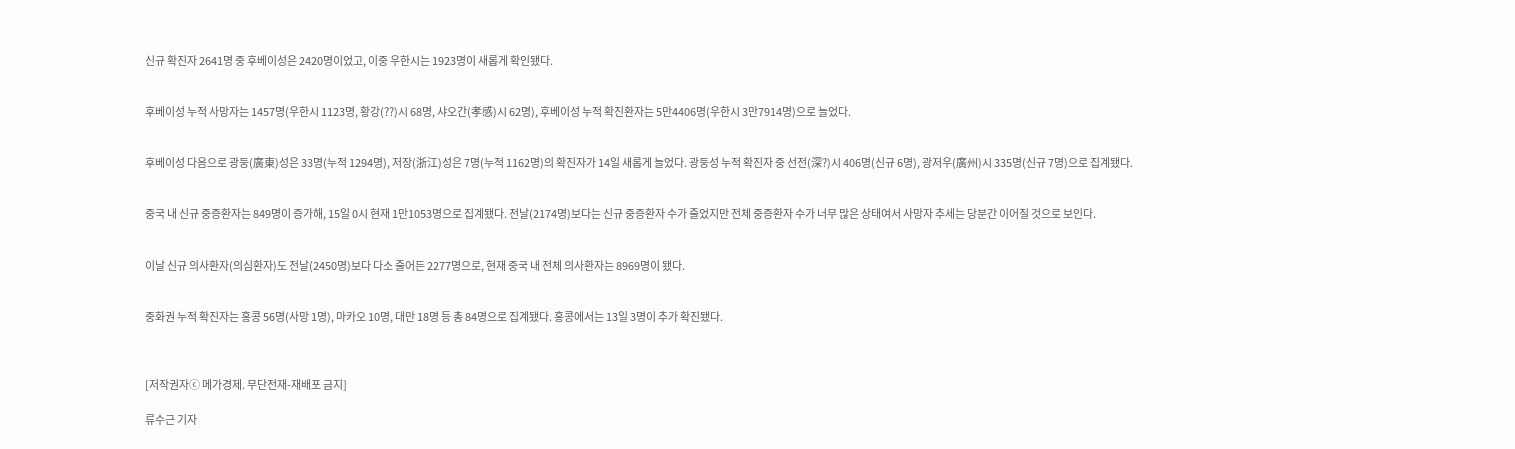신규 확진자 2641명 중 후베이성은 2420명이었고, 이중 우한시는 1923명이 새롭게 확인됐다.


후베이성 누적 사망자는 1457명(우한시 1123명, 황강(??)시 68명, 샤오간(孝感)시 62명), 후베이성 누적 확진환자는 5만4406명(우한시 3만7914명)으로 늘었다.


후베이성 다음으로 광둥(廣東)성은 33명(누적 1294명), 저장(浙江)성은 7명(누적 1162명)의 확진자가 14일 새롭게 늘었다. 광둥성 누적 확진자 중 선전(深?)시 406명(신규 6명), 광저우(廣州)시 335명(신규 7명)으로 집계됐다.


중국 내 신규 중증환자는 849명이 증가해, 15일 0시 현재 1만1053명으로 집계됐다. 전날(2174명)보다는 신규 중증환자 수가 줄었지만 전체 중증환자 수가 너무 많은 상태여서 사망자 추세는 당분간 이어질 것으로 보인다.


이날 신규 의사환자(의심환자)도 전날(2450명)보다 다소 줄어든 2277명으로, 현재 중국 내 전체 의사환자는 8969명이 됐다.


중화권 누적 확진자는 홍콩 56명(사망 1명), 마카오 10명, 대만 18명 등 총 84명으로 집계됐다. 홍콩에서는 13일 3명이 추가 확진됐다.



[저작권자ⓒ 메가경제. 무단전재-재배포 금지]

류수근 기자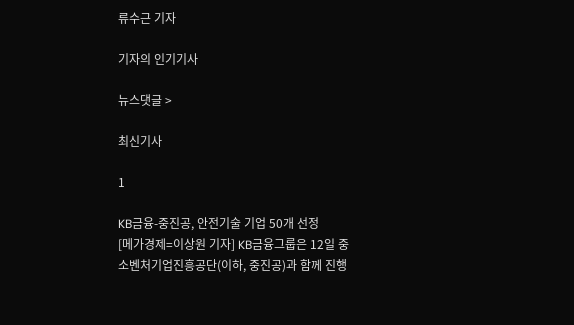류수근 기자

기자의 인기기사

뉴스댓글 >

최신기사

1

KB금융-중진공, 안전기술 기업 50개 선정
[메가경제=이상원 기자] KB금융그룹은 12일 중소벤처기업진흥공단(이하, 중진공)과 함께 진행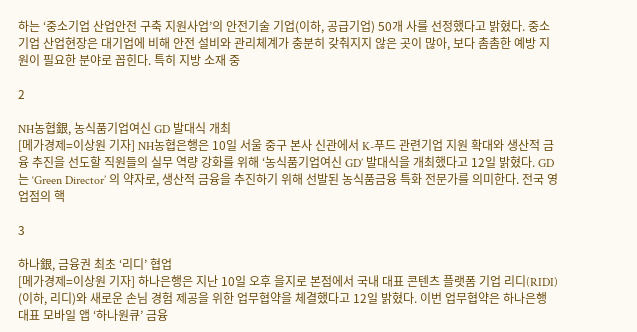하는 ‘중소기업 산업안전 구축 지원사업’의 안전기술 기업(이하, 공급기업) 50개 사를 선정했다고 밝혔다. 중소기업 산업현장은 대기업에 비해 안전 설비와 관리체계가 충분히 갖춰지지 않은 곳이 많아, 보다 촘촘한 예방 지원이 필요한 분야로 꼽힌다. 특히 지방 소재 중

2

NH농협銀, 농식품기업여신 GD 발대식 개최
[메가경제=이상원 기자] NH농협은행은 10일 서울 중구 본사 신관에서 K-푸드 관련기업 지원 확대와 생산적 금융 추진을 선도할 직원들의 실무 역량 강화를 위해 ‘농식품기업여신 GD’ 발대식을 개최했다고 12일 밝혔다. GD는 ‘Green Director’ 의 약자로, 생산적 금융을 추진하기 위해 선발된 농식품금융 특화 전문가를 의미한다. 전국 영업점의 핵

3

하나銀, 금융권 최초 ‘리디’ 협업
[메가경제=이상원 기자] 하나은행은 지난 10일 오후 을지로 본점에서 국내 대표 콘텐츠 플랫폼 기업 리디(RIDI) (이하, 리디)와 새로운 손님 경험 제공을 위한 업무협약을 체결했다고 12일 밝혔다. 이번 업무협약은 하나은행 대표 모바일 앱 ‘하나원큐’ 금융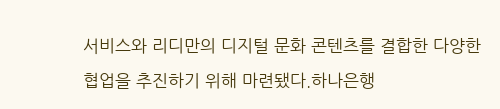서비스와 리디만의 디지털 문화 콘텐츠를 결합한 다양한 협업을 추진하기 위해 마련됐다.하나은행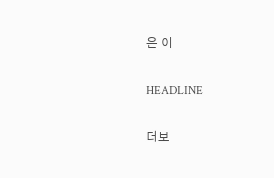은 이

HEADLINE

더보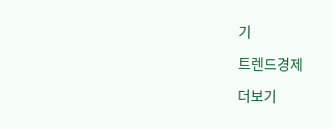기

트렌드경제

더보기